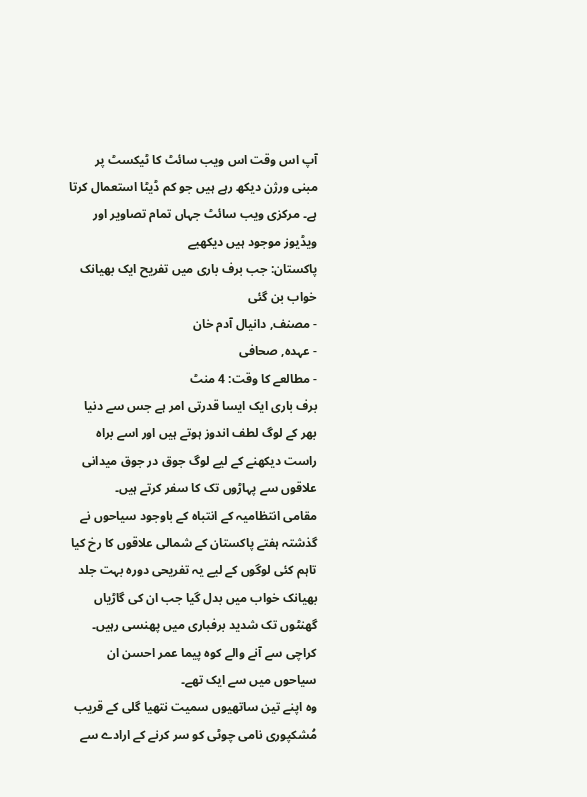آپ اس وقت اس ویب سائٹ کا ٹیکسٹ پر مبنی ورژن دیکھ رہے ہیں جو کم ڈیٹا استعمال کرتا ہے۔ مرکزی ویب سائٹ جہاں تمام تصاویر اور ویڈیوز موجود ہیں دیکھیے
پاکستان: جب برف باری میں تفریح ایک بھیانک خواب بن گئی
- مصنف, دانیال آدم خان
- عہدہ, صحافی
- مطالعے کا وقت: 4 منٹ
برف باری ایک ایسا قدرتی امر ہے جس سے دنیا بھر کے لوگ لطف اندوز ہوتے ہیں اور اسے براہ راست دیکھنے کے لیے لوگ جوق در جوق میدانی علاقوں سے پہاڑوں تک کا سفر کرتے ہیں۔
مقامی انتظامیہ کے انتباہ کے باوجود سیاحوں نے گذشتہ ہفتے پاکستان کے شمالی علاقوں کا رخ کیا تاہم کئی لوگوں کے لیے یہ تفریحی دورہ بہت جلد بھیانک خواب میں بدل گیا جب ان کی گاڑیاں گھنٹوں تک شدید برفباری میں پھنسی رہیں۔
کراچی سے آنے والے کوہ پیما عمر احسن ان سیاحوں میں سے ایک تھے۔
وہ اپنے تین ساتھیوں سمیت نتھیا گلی کے قریب مُشکپوری نامی چوٹی کو سر کرنے کے ارادے سے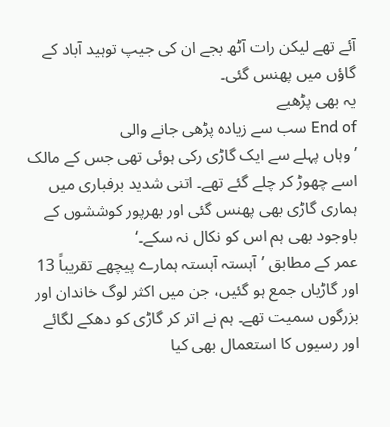آئے تھے لیکن رات آٹھ بجے ان کی جیپ توہید آباد کے گاؤں میں پھنس گئی۔
یہ بھی پڑھیے
End of سب سے زیادہ پڑھی جانے والی
’وہاں پہلے سے ایک گاڑی رکی ہوئی تھی جس کے مالک اسے چھوڑ کر چلے گئے تھے۔ اتنی شدید برفباری میں ہماری گاڑی بھی پھنس گئی اور بھرپور کوششوں کے باوجود بھی ہم اس کو نکال نہ سکے۔‘
عمر کے مطابق ’آہستہ آہستہ ہمارے پیچھے تقریباً 13 اور گاڑیاں جمع ہو گئیں، جن میں اکثر لوگ خاندان اور بزرگوں سمیت تھے۔ ہم نے اتر کر گاڑی کو دھکے لگائے اور رسیوں کا استعمال بھی کیا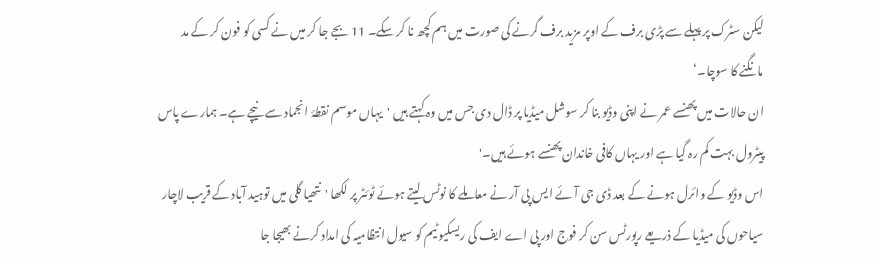لیکن سٹرک پر پہلے سے پڑی برف کے اوپر مزید برف گرنے کی صورت میں ہم کچھ نا کر سکے۔ 11 بجے جا کر میں نے کسی کو فون کر کے مد مانگنے کا سوچا۔‘
ان حالات میں پھنسے عمر نے اپنی وڈیو بنا کر سوشل میڈیا پر ڈال دی جس میں وہ کہتے ہیں 'یہاں موسم نقطۂ انجماد سے نیچے ہے۔ ہمارے پاس پیٹرول بہت کم رہ گیا ہے اور یہاں کافی خاندان پھنسے ہوئے ہیں۔'
اس وڈیو کے وائرل ہونے کے بعد ڈی جی آئے ایس پی آر نے معاملے کا نوٹس لیتے ہوئے ٹوئٹر پر لکھا 'نتھیا گلی میں توہید آباد کے قریب لاچار سیاحوں کی میڈیا کے ذریعے رپورٹس سن کر فوج اور پی اے ایف کی ریسکیو ٹیم کو سیول انتظامیہ کی امداد کرنے بھیجا جا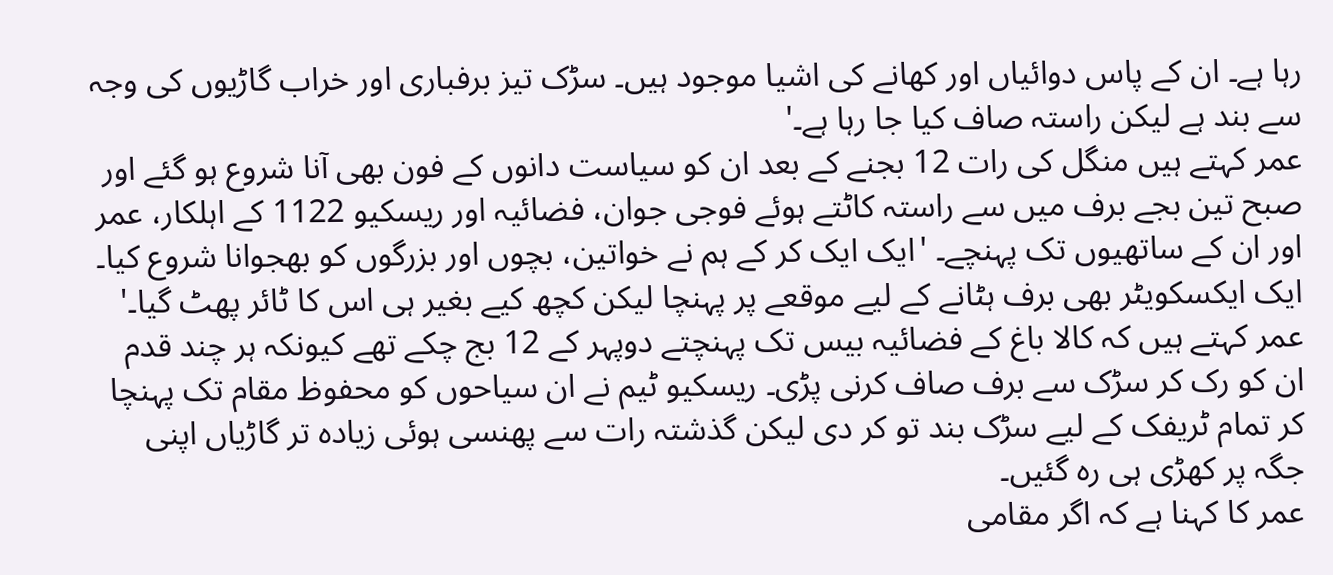رہا ہے۔ ان کے پاس دوائیاں اور کھانے کی اشیا موجود ہیں۔ سڑک تیز برفباری اور خراب گاڑیوں کی وجہ سے بند ہے لیکن راستہ صاف کیا جا رہا ہے۔'
عمر کہتے ہیں منگل کی رات 12 بجنے کے بعد ان کو سیاست دانوں کے فون بھی آنا شروع ہو گئے اور صبح تین بجے برف میں سے راستہ کاٹتے ہوئے فوجی جوان، فضائیہ اور ریسکیو 1122 کے اہلکار، عمر اور ان کے ساتھیوں تک پہنچے۔ 'ایک ایک کر کے ہم نے خواتین، بچوں اور بزرگوں کو بھجوانا شروع کیا۔ ایک ایکسکویٹر بھی برف ہٹانے کے لیے موقعے پر پہنچا لیکن کچھ کیے بغیر ہی اس کا ٹائر پھٹ گیا۔'
عمر کہتے ہیں کہ کالا باغ کے فضائیہ بیس تک پہنچتے دوپہر کے 12 بج چکے تھے کیونکہ ہر چند قدم ان کو رک کر سڑک سے برف صاف کرنی پڑی۔ ریسکیو ٹیم نے ان سیاحوں کو محفوظ مقام تک پہنچا کر تمام ٹریفک کے لیے سڑک بند تو کر دی لیکن گذشتہ رات سے پھنسی ہوئی زیادہ تر گاڑیاں اپنی جگہ پر کھڑی ہی رہ گئیں۔
عمر کا کہنا ہے کہ اگر مقامی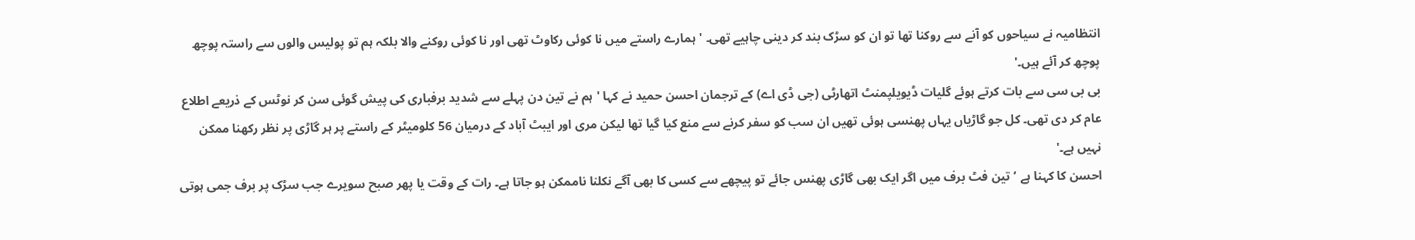انتظامیہ نے سیاحوں کو آنے سے روکنا تھا تو ان کو سڑک بند کر دینی چاہیے تھی۔ 'ہمارے راستے میں نا کوئی رکاوٹ تھی اور نا کوئی روکنے والا بلکہ ہم تو پولیس والوں سے راستہ پوچھ پوچھ کر آئے ہیں۔'
بی بی سی سے بات کرتے ہوئے گلیات ڈیویلپمنٹ اتھارٹی (جی ڈی اے) کے ترجمان احسن حمید نے کہا 'ہم نے تین دن پہلے سے شدید برفباری کی پیش گوئی سن کر نوٹس کے ذریعے اطلاع عام کر دی تھی۔ کل جو گاڑیاں یہاں پھنسی ہوئی تھیں ان سب کو سفر کرنے سے منع کیا گیا تھا لیکن مری اور ایبٹ آباد کے درمیان 56 کلومیٹر کے راستے پر ہر گاڑی پر نظر رکھنا ممکن نہیں ہے۔'
احسن کا کہنا ہے ’تین فٹ برف میں اگر ایک بھی گاڑی پھنس جائے تو پیچھے سے کسی کا بھی آگے نکلنا ناممکن ہو جاتا ہے۔ رات کے وقت یا پھر صبح سویرے جب سڑک پر برف جمی ہوتی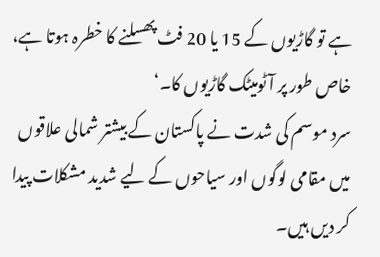ہے تو گاڑیوں کے 15 یا 20 فٹ پھسلنے کا خطرہ ہوتا ہے، خاص طور پر آٹومیٹک گاڑیوں کا۔‘
سرد موسم کی شدت نے پاکستان کے بیشتر شمالی علاقوں میں مقامی لوگوں اور سیاحوں کے لیے شدید مشکلات پیدا کر دیں ہیں۔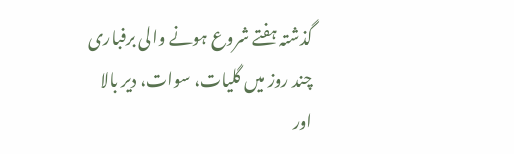گذشتہ ہفتے شروع ہونے والی برفباری چند روز میں گلیات، سوات، دیر بالا اور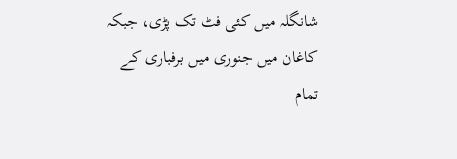شانگلہ میں کئی فٹ تک پڑی، جبکہ کاغان میں جنوری میں برفباری کے تمام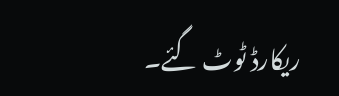ریکارڈ ٹوٹ گئے۔